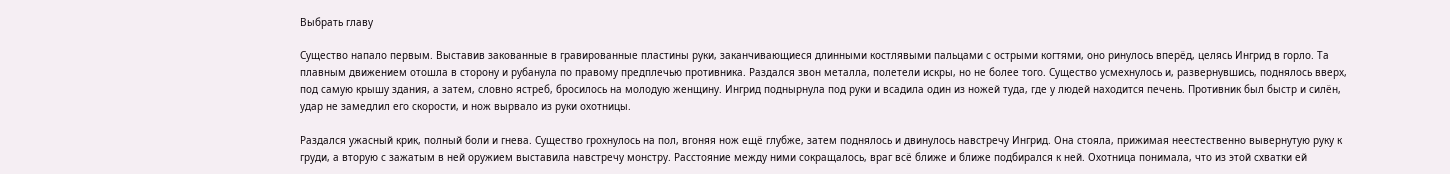Выбрать главу

Существо напало первым. Выставив закованные в гравированные пластины руки, заканчивающиеся длинными костлявыми пальцами с острыми когтями, оно ринулось вперёд, целясь Ингрид в горло. Та плавным движением отошла в сторону и рубанула по правому предплечью противника. Раздался звон металла, полетели искры, но не более того. Существо усмехнулось и, развернувшись, поднялось вверх, под самую крышу здания, а затем, словно ястреб, бросилось на молодую женщину. Ингрид поднырнула под руки и всадила один из ножей туда, где у людей находится печень. Противник был быстр и силён, удар не замедлил его скорости, и нож вырвало из руки охотницы.

Раздался ужасный крик, полный боли и гнева. Существо грохнулось на пол, вгоняя нож ещё глубже, затем поднялось и двинулось навстречу Ингрид. Она стояла, прижимая неестественно вывернутую руку к груди, а вторую с зажатым в ней оружием выставила навстречу монстру. Расстояние между ними сокращалось, враг всё ближе и ближе подбирался к ней. Охотница понимала, что из этой схватки ей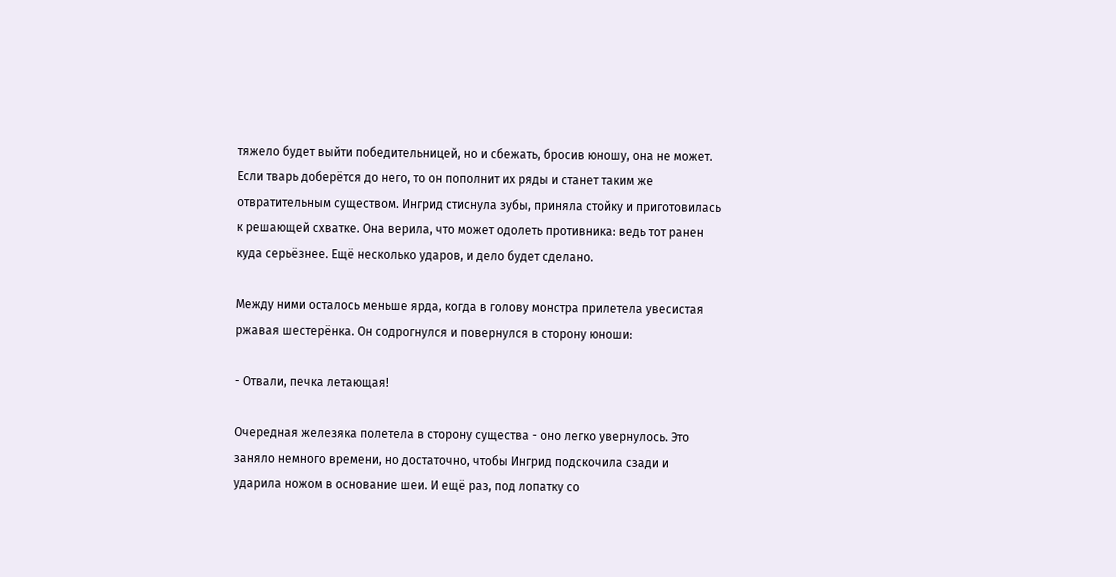тяжело будет выйти победительницей, но и сбежать, бросив юношу, она не может. Если тварь доберётся до него, то он пополнит их ряды и станет таким же отвратительным существом. Ингрид стиснула зубы, приняла стойку и приготовилась к решающей схватке. Она верила, что может одолеть противника: ведь тот ранен куда серьёзнее. Ещё несколько ударов, и дело будет сделано.

Между ними осталось меньше ярда, когда в голову монстра прилетела увесистая ржавая шестерёнка. Он содрогнулся и повернулся в сторону юноши:

- Отвали, печка летающая!

Очередная железяка полетела в сторону существа - оно легко увернулось. Это заняло немного времени, но достаточно, чтобы Ингрид подскочила сзади и ударила ножом в основание шеи. И ещё раз, под лопатку со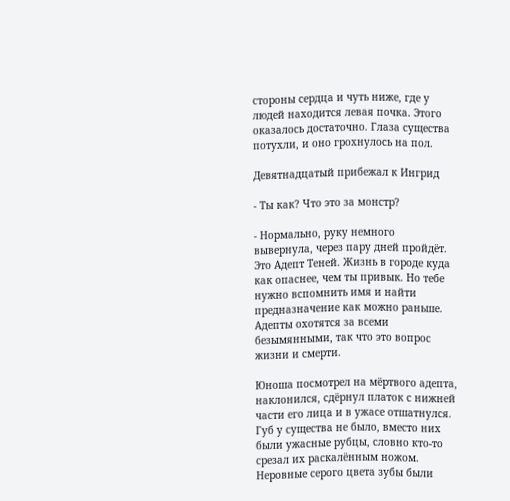стороны сердца и чуть ниже, где у людей находится левая почка. Этого оказалось достаточно. Глаза существа потухли, и оно грохнулось на пол.

Девятнадцатый прибежал к Ингрид

- Ты как? Что это за монстр?

- Нормально, руку немного вывернула, через пару дней пройдёт. Это Адепт Теней. Жизнь в городе куда как опаснее, чем ты привык. Но тебе нужно вспомнить имя и найти предназначение как можно раньше. Адепты охотятся за всеми безымянными, так что это вопрос жизни и смерти.

Юноша посмотрел на мёртвого адепта, наклонился, сдёрнул платок с нижней части его лица и в ужасе отшатнулся. Губ у существа не было, вместо них были ужасные рубцы, словно кто-то срезал их раскалённым ножом. Неровные серого цвета зубы были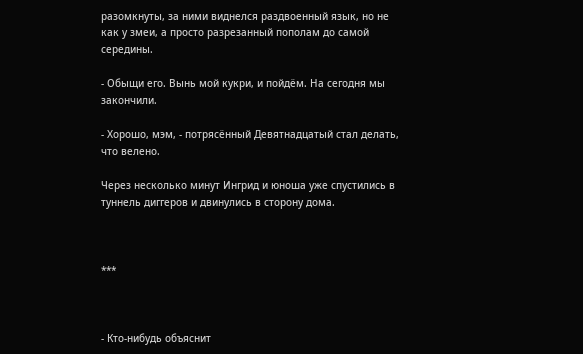разомкнуты, за ними виднелся раздвоенный язык, но не как у змеи, а просто разрезанный пополам до самой середины.

- Обыщи его. Вынь мой кукри, и пойдём. На сегодня мы закончили.

- Хорошо, мэм, - потрясённый Девятнадцатый стал делать, что велено.

Через несколько минут Ингрид и юноша уже спустились в туннель диггеров и двинулись в сторону дома.



***



- Кто-нибудь объяснит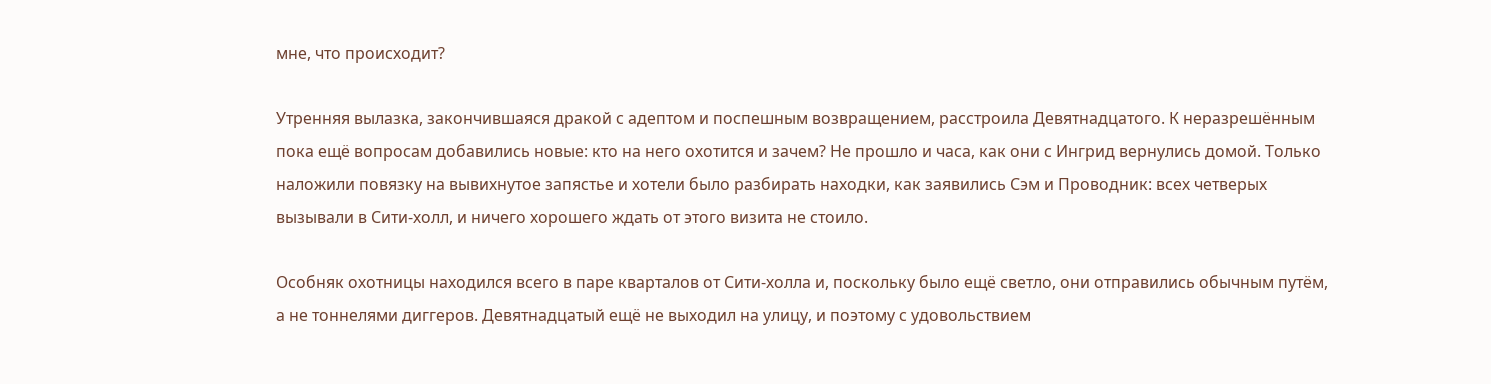мне, что происходит?

Утренняя вылазка, закончившаяся дракой с адептом и поспешным возвращением, расстроила Девятнадцатого. К неразрешённым пока ещё вопросам добавились новые: кто на него охотится и зачем? Не прошло и часа, как они с Ингрид вернулись домой. Только наложили повязку на вывихнутое запястье и хотели было разбирать находки, как заявились Сэм и Проводник: всех четверых вызывали в Сити-холл, и ничего хорошего ждать от этого визита не стоило.

Особняк охотницы находился всего в паре кварталов от Сити-холла и, поскольку было ещё светло, они отправились обычным путём, а не тоннелями диггеров. Девятнадцатый ещё не выходил на улицу, и поэтому с удовольствием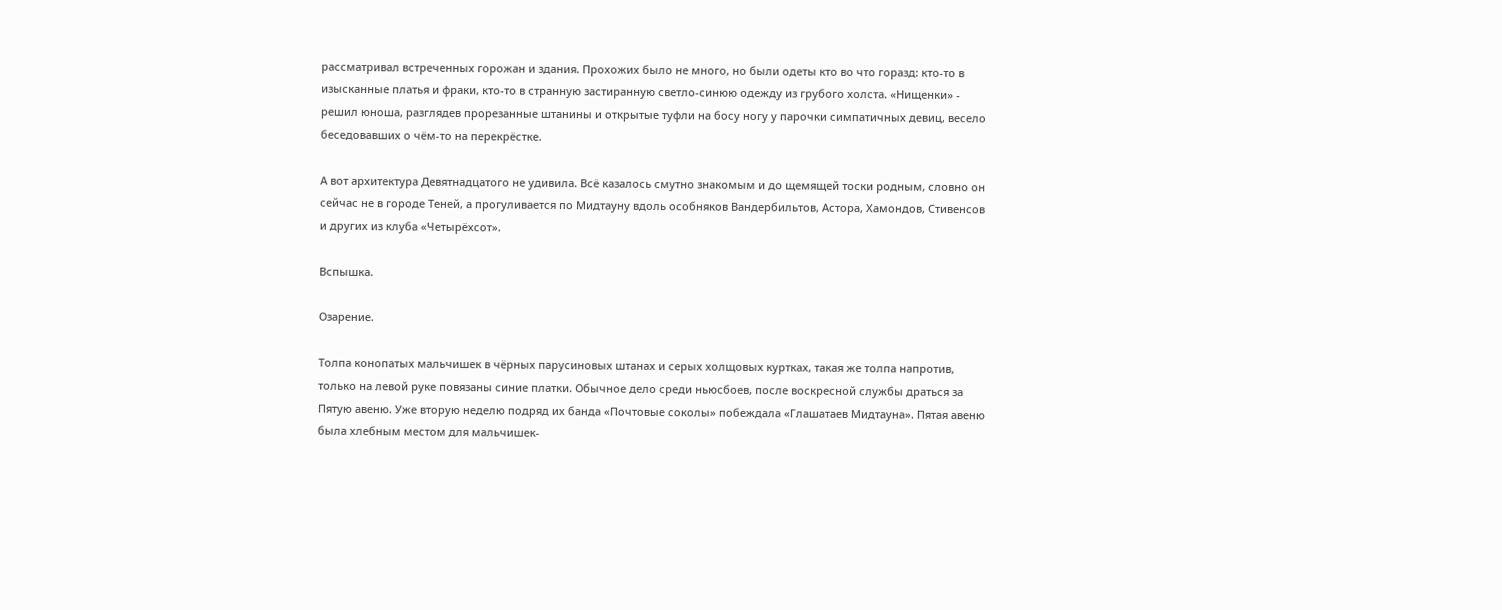рассматривал встреченных горожан и здания. Прохожих было не много, но были одеты кто во что горазд: кто-то в изысканные платья и фраки, кто-то в странную застиранную светло-синюю одежду из грубого холста. «Нищенки» - решил юноша, разглядев прорезанные штанины и открытые туфли на босу ногу у парочки симпатичных девиц, весело беседовавших о чём-то на перекрёстке.

А вот архитектура Девятнадцатого не удивила. Всё казалось смутно знакомым и до щемящей тоски родным, словно он сейчас не в городе Теней, а прогуливается по Мидтауну вдоль особняков Вандербильтов, Астора, Хамондов, Стивенсов и других из клуба «Четырёхсот».

Вспышка.

Озарение.

Толпа конопатых мальчишек в чёрных парусиновых штанах и серых холщовых куртках, такая же толпа напротив, только на левой руке повязаны синие платки. Обычное дело среди ньюсбоев, после воскресной службы драться за Пятую авеню. Уже вторую неделю подряд их банда «Почтовые соколы» побеждала «Глашатаев Мидтауна». Пятая авеню была хлебным местом для мальчишек-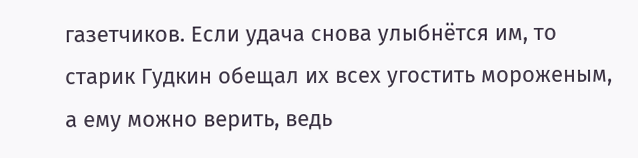газетчиков. Если удача снова улыбнётся им, то старик Гудкин обещал их всех угостить мороженым, а ему можно верить, ведь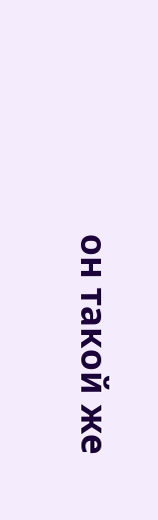он такой же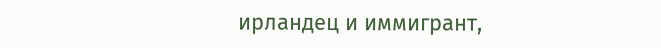ирландец и иммигрант,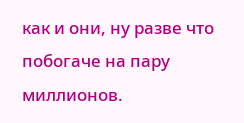как и они, ну разве что побогаче на пару миллионов.